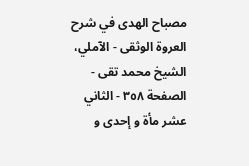مصباح الهدى في شرح العروة الوثقى - الآملي، الشيخ محمد تقى - الصفحة ٣٥٨ - الثاني عشر مأة و إحدى و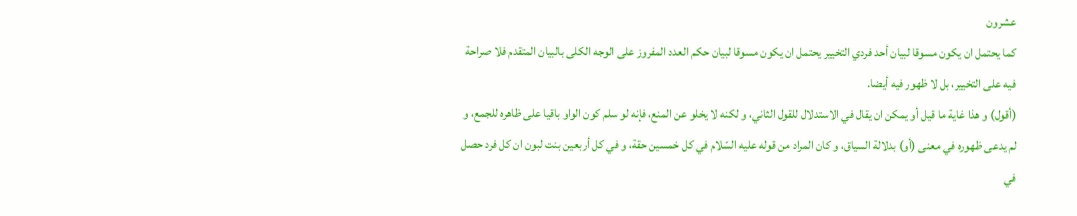عشرون
كما يحتمل ان يكون مسوقا لبيان أحد فردي التخيير يحتمل ان يكون مسوقا لبيان حكم العدد المفروز على الوجه الكلى بالبيان المتقدم فلا صراحة فيه على التخيير، بل لا ظهور فيه أيضا.
(أقول) و هذا غاية ما قيل أو يمكن ان يقال في الاستدلال للقول الثاني، و لكنه لا يخلو عن المنع، فإنه لو سلم كون الواو باقيا على ظاهره للجمع، و لم يدعى ظهوره في معنى (أو) بدلالة السياق، و كان المراد من قوله عليه السّلام في كل خمسين حقة، و في كل أربعين بنت لبون ان كل فرد حصل في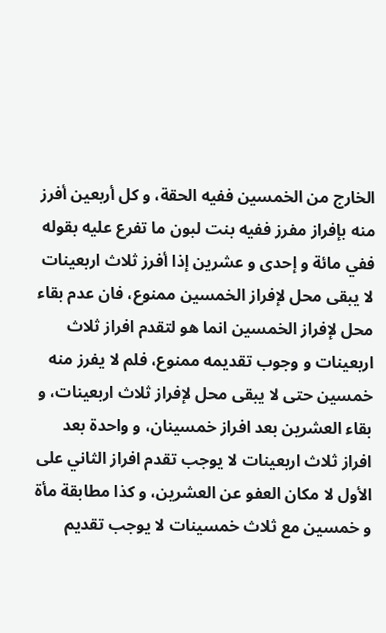الخارج من الخمسين ففيه الحقة، و كل أربعين أفرز منه بإفراز مفرز ففيه بنت لبون ما تفرع عليه بقوله ففي مائة و إحدى و عشرين إذا أفرز ثلاث اربعينات لا يبقى محل لإفراز الخمسين ممنوع، فان عدم بقاء محل لإفراز الخمسين انما هو لتقدم افراز ثلاث اربعينات و وجوب تقديمه ممنوع، فلم لا يفرز منه خمسين حتى لا يبقى محل لإفراز ثلاث اربعينات، و بقاء العشرين بعد افراز خمسينان، و واحدة بعد افراز ثلاث اربعينات لا يوجب تقدم افراز الثاني على الأول لا مكان العفو عن العشرين، و كذا مطابقة مأة و خمسين مع ثلاث خمسينات لا يوجب تقديم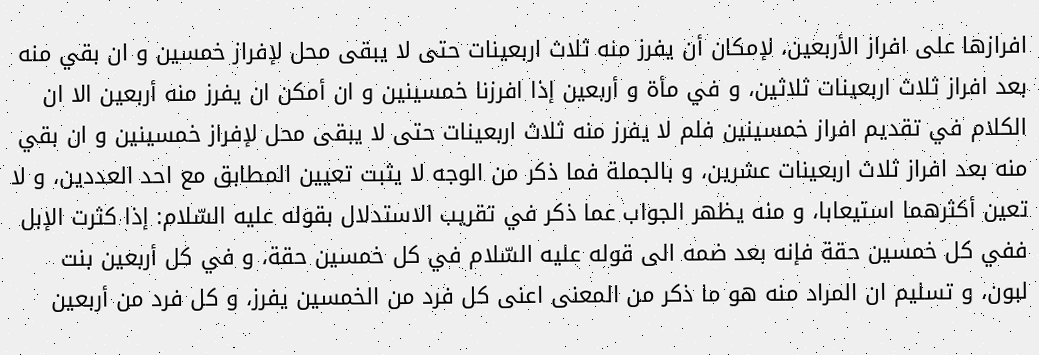افرازها على افراز الأربعين، لإمكان أن يفرز منه ثلاث اربعينات حتى لا يبقى محل لإفراز خمسين و ان بقي منه بعد افراز ثلاث اربعينات ثلاثين، و في مأة و أربعين إذا افرزنا خمسينين و ان أمكن ان يفرز منه أربعين الا ان الكلام في تقديم افراز خمسينين فلم لا يفرز منه ثلاث اربعينات حتى لا يبقى محل لإفراز خمسينين و ان بقي منه بعد افراز ثلاث اربعينات عشرين، و بالجملة فما ذكر من الوجه لا يثبت تعيين المطابق مع احد العددين، و لا تعين أكثرهما استيعابا، و منه يظهر الجواب عما ذكر في تقريب الاستدلال بقوله عليه السّلام: إذا كثرت الإبل ففي كل خمسين حقة فإنه بعد ضمه الى قوله عليه السّلام في كل خمسين حقة، و في كل أربعين بنت لبون، و تسليم ان المراد منه هو ما ذكر من المعنى اعنى كل فرد من الخمسين يفرز، و كل فرد من أربعين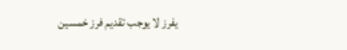يفرز لا يوجب تقديم فرز خمسين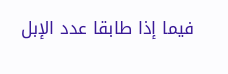فيما إذا طابقا عدد الإبل